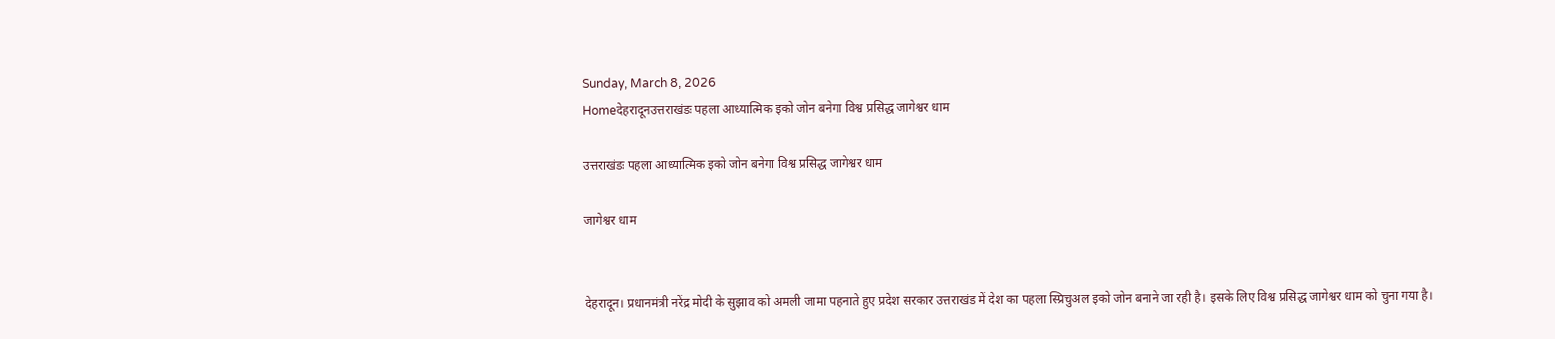Sunday, March 8, 2026
Homeदेहरादूनउत्तराखंडः पहला आध्यात्मिक इको जोन बनेगा विश्व प्रसिद्ध जागेश्वर धाम

उत्तराखंडः पहला आध्यात्मिक इको जोन बनेगा विश्व प्रसिद्ध जागेश्वर धाम

जागेश्वर धाम


देहरादून। प्रधानमंत्री नरेंद्र मोदी के सुझाव को अमली जामा पहनाते हुए प्रदेश सरकार उत्तराखंड में देश का पहला स्प्रिचुअल इको जोन बनाने जा रही है। इसके लिए विश्व प्रसिद्ध जागेश्वर धाम को चुना गया है।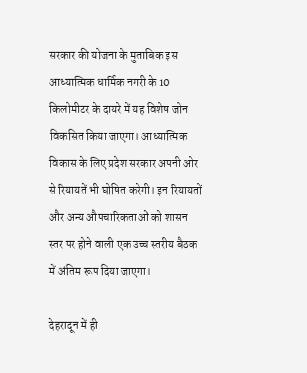सरकार की योजना के मुताबिक इस आध्यात्मिक धार्मिक नगरी के 10 किलोमीटर के दायरे में यह विशेष जोन विकसित किया जाएगा। आध्यात्मिक विकास के लिए प्रदेश सरकार अपनी ओर से रियायतें भी घोषित करेगी। इन रियायतों और अन्य औपचारिकताओं को शासन स्तर पर होने वाली एक उच्च स्तरीय बैठक में अंतिम रूप दिया जाएगा।

देहरादून में ही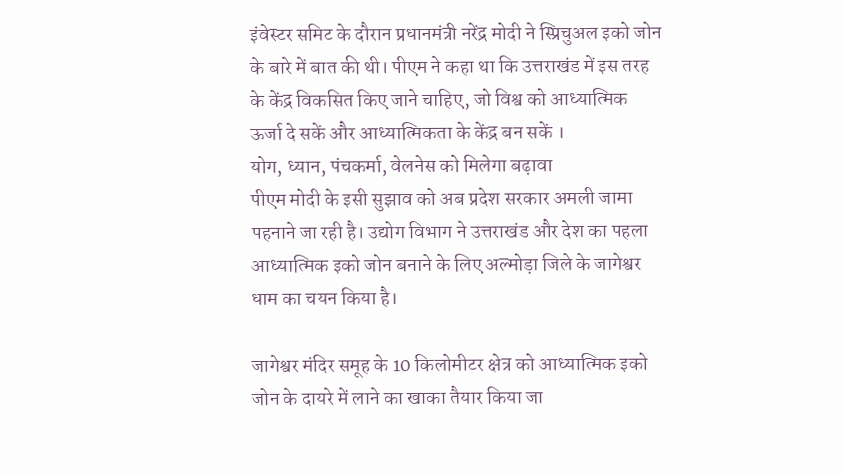इंवेस्टर समिट के दौरान प्रधानमंत्री नरेंद्र मोदी ने स्प्रिचुअल इको जोन के बारे में बात की थी। पीएम ने कहा था कि उत्तराखंड में इस तरह के केंद्र विकसित किए जाने चाहिए, जो विश्व को आध्यात्मिक ऊर्जा दे सकें और आध्यात्मिकता के केंद्र बन सकें ।
योग, ध्यान, पंचकर्मा, वेलनेस को मिलेगा बढ़ावा
पीएम मोदी के इसी सुझाव को अब प्रदेश सरकार अमली जामा पहनाने जा रही है। उद्योग विभाग ने उत्तराखंड और देश का पहला आध्यात्मिक इको जोन बनाने के लिए अल्मोड़ा जिले के जागेश्वर धाम का चयन किया है।

जागेश्वर मंदिर समूह के 10 किलोमीटर क्षेत्र को आध्यात्मिक इको जोन के दायरे में लाने का खाका तैयार किया जा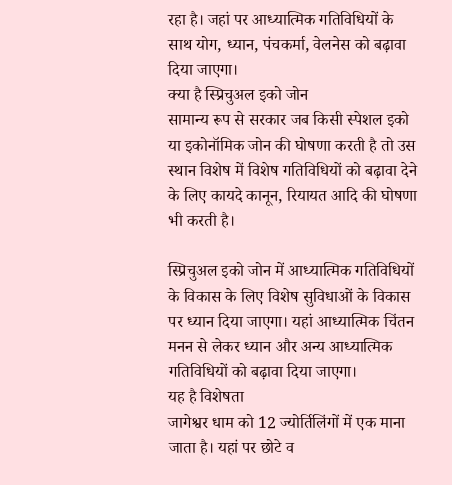रहा है। जहां पर आध्यात्मिक गतिविधियों के साथ योग, ध्यान, पंचकर्मा, वेलनेस को बढ़ावा दिया जाएगा।
क्या है स्प्रिचुअल इको जोन
सामान्य रूप से सरकार जब किसी स्पेशल इको या इकोनॉमिक जोन की घोषणा करती है तो उस स्थान विशेष में विशेष गतिविधियों को बढ़ावा देने के लिए कायदे कानून, रियायत आदि की घोषणा भी करती है।

स्प्रिचुअल इको जोन में आध्यात्मिक गतिविधियों के विकास के लिए विशेष सुविधाओं के विकास पर ध्यान दिया जाएगा। यहां आध्यात्मिक चिंतन मनन से लेकर ध्यान और अन्य आध्यात्मिक गतिविधियों को बढ़ावा दिया जाएगा।
यह है विशेषता
जागेश्वर धाम को 12 ज्योर्तिलिंगों में एक माना जाता है। यहां पर छोटे व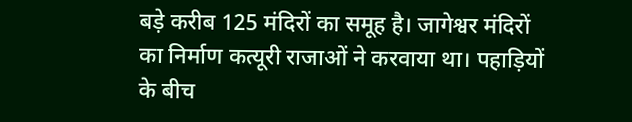बड़े करीब 125 मंदिरों का समूह है। जागेश्वर मंदिरों का निर्माण कत्यूरी राजाओं ने करवाया था। पहाड़ियों के बीच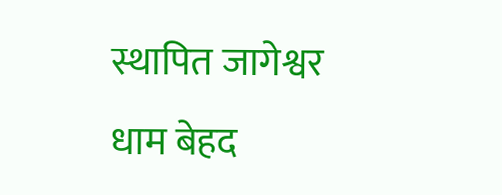स्थापित जागेश्वर धाम बेहद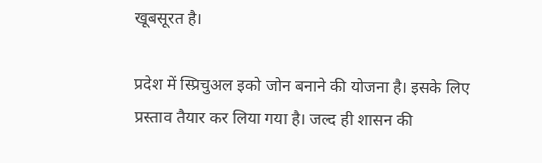खूबसूरत है।

प्रदेश में स्प्रिचुअल इको जोन बनाने की योजना है। इसके लिए प्रस्ताव तैयार कर लिया गया है। जल्द ही शासन की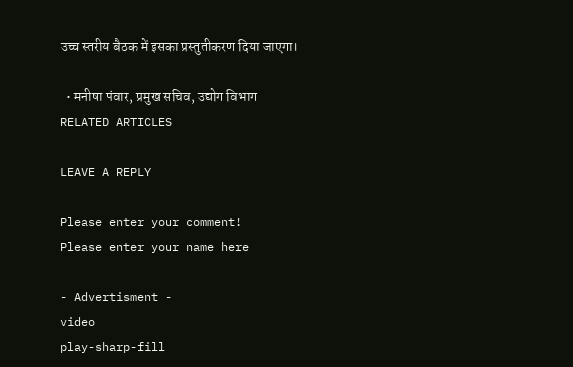उच्च स्तरीय बैठक में इसका प्रस्तुतीकरण दिया जाएगा।

  • मनीषा पंवार, प्रमुख सचिव, उद्योग विभाग
RELATED ARTICLES

LEAVE A REPLY

Please enter your comment!
Please enter your name here

- Advertisment -
video
play-sharp-fill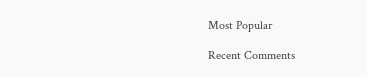Most Popular

Recent Comments